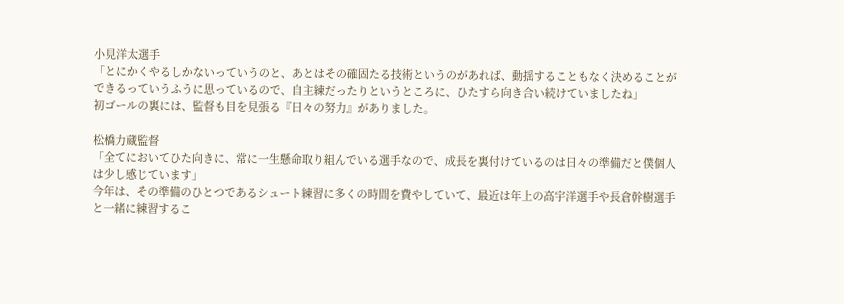小見洋太選手
「とにかくやるしかないっていうのと、あとはその確固たる技術というのがあれば、動揺することもなく決めることができるっていうふうに思っているので、自主練だったりというところに、ひたすら向き合い続けていましたね」
初ゴールの裏には、監督も目を見張る『日々の努力』がありました。

松橋力蔵監督
「全てにおいてひた向きに、常に一生懸命取り組んでいる選手なので、成長を裏付けているのは日々の準備だと僕個人は少し感じています」
今年は、その準備のひとつであるシュート練習に多くの時間を費やしていて、最近は年上の高宇洋選手や長倉幹樹選手と一緒に練習するこ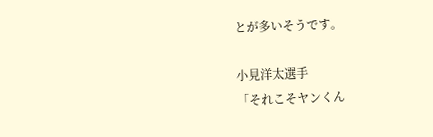とが多いそうです。

小見洋太選手
「それこそヤンくん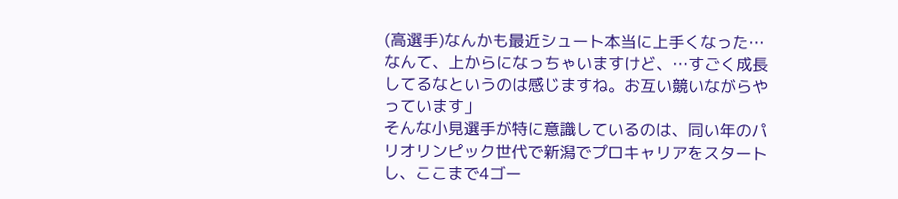(高選手)なんかも最近シュート本当に上手くなった…なんて、上からになっちゃいますけど、…すごく成長してるなというのは感じますね。お互い競いながらやっています」
そんな小見選手が特に意識しているのは、同い年のパリオリンピック世代で新潟でプロキャリアをスタートし、ここまで4ゴー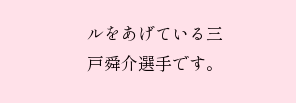ルをあげている三戸舜介選手です。